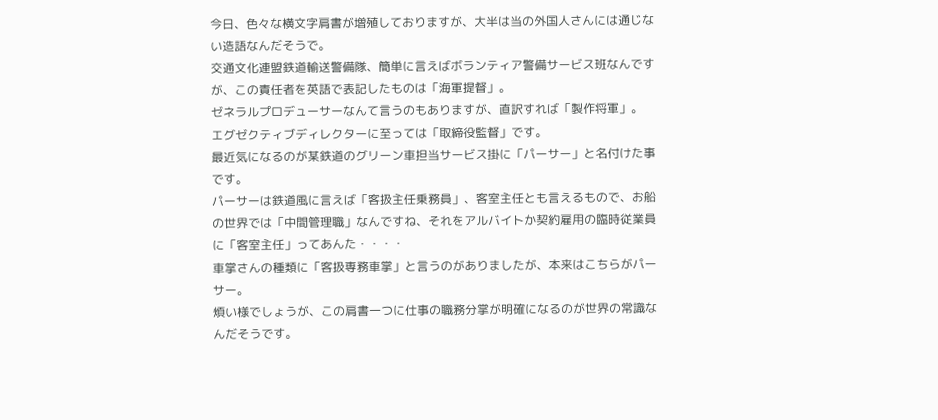今日、色々な横文字肩書が増殖しておりますが、大半は当の外国人さんには通じない造語なんだそうで。
交通文化連盟鉄道輸送警備隊、簡単に言えばボランティア警備サービス班なんですが、この責任者を英語で表記したものは「海軍提督」。
ゼネラルプロデューサーなんて言うのもありますが、直訳すれば「製作将軍」。
エグゼクティブディレクターに至っては「取締役監督」です。
最近気になるのが某鉄道のグリーン車担当サービス掛に「パーサー」と名付けた事です。
パーサーは鉄道風に言えば「客扱主任乗務員」、客室主任とも言えるもので、お船の世界では「中間管理職」なんですね、それをアルバイトか契約雇用の臨時従業員に「客室主任」ってあんた・・・・
車掌さんの種類に「客扱専務車掌」と言うのがありましたが、本来はこちらがパーサー。
煩い様でしょうが、この肩書一つに仕事の職務分掌が明確になるのが世界の常識なんだそうです。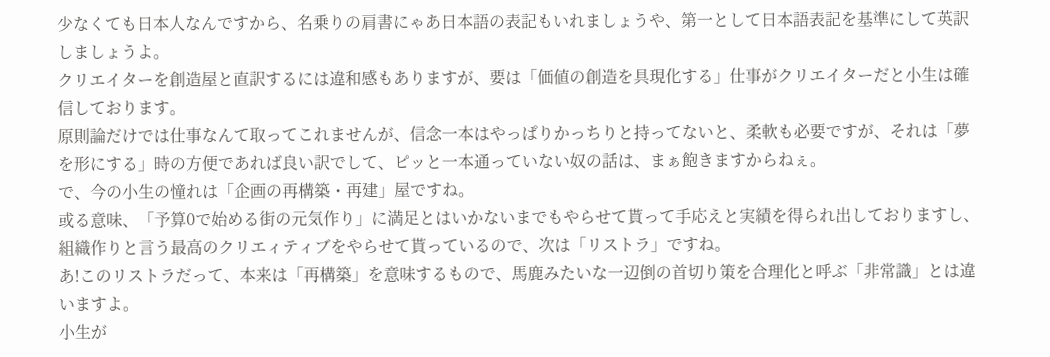少なくても日本人なんですから、名乗りの肩書にゃあ日本語の表記もいれましょうや、第一として日本語表記を基準にして英訳しましょうよ。
クリエイターを創造屋と直訳するには違和感もありますが、要は「価値の創造を具現化する」仕事がクリエイターだと小生は確信しております。
原則論だけでは仕事なんて取ってこれませんが、信念一本はやっぱりかっちりと持ってないと、柔軟も必要ですが、それは「夢を形にする」時の方便であれば良い訳でして、ピッと一本通っていない奴の話は、まぁ飽きますからねぇ。
で、今の小生の憧れは「企画の再構築・再建」屋ですね。
或る意味、「予算0で始める街の元気作り」に満足とはいかないまでもやらせて貰って手応えと実績を得られ出しておりますし、組織作りと言う最高のクリエィティブをやらせて貰っているので、次は「リストラ」ですね。
あ!このリストラだって、本来は「再構築」を意味するもので、馬鹿みたいな一辺倒の首切り策を合理化と呼ぶ「非常識」とは違いますよ。
小生が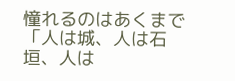憧れるのはあくまで「人は城、人は石垣、人は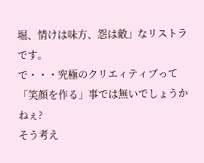堀、情けは味方、怨は敵」なリストラです。
で・・・究極のクリエィティブって「笑顔を作る」事では無いでしょうかねぇ?
そう考え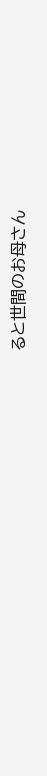ると世間のお母さん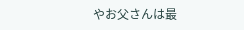やお父さんは最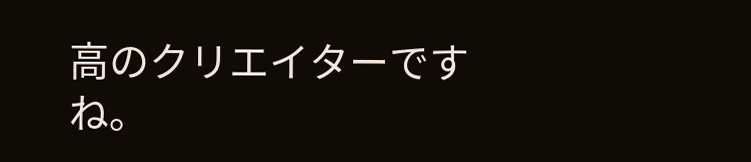高のクリエイターですね。